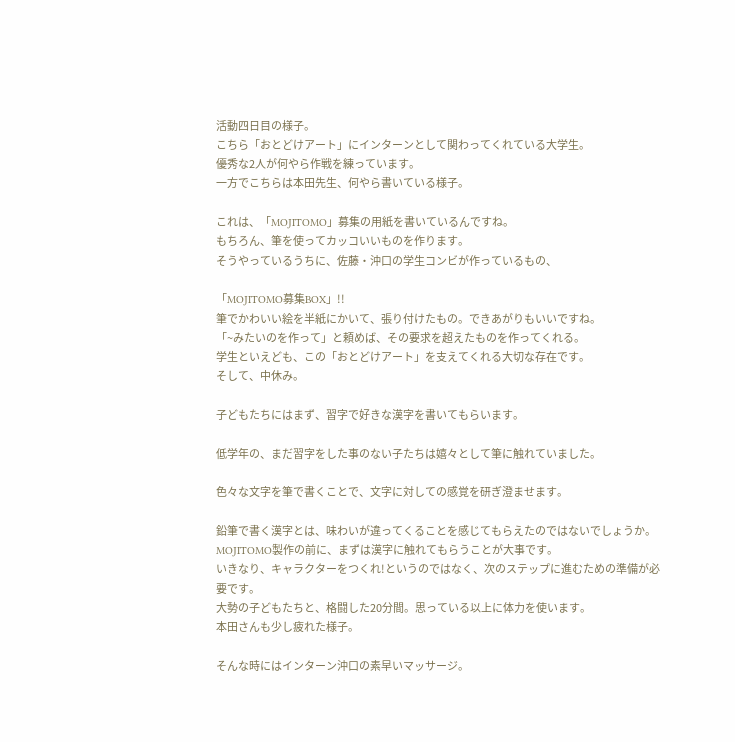活動四日目の様子。
こちら「おとどけアート」にインターンとして関わってくれている大学生。
優秀な2人が何やら作戦を練っています。
一方でこちらは本田先生、何やら書いている様子。

これは、「MOJITOMO」募集の用紙を書いているんですね。
もちろん、筆を使ってカッコいいものを作ります。
そうやっているうちに、佐藤・沖口の学生コンビが作っているもの、

「MOJITOMO募集BOX」!!
筆でかわいい絵を半紙にかいて、張り付けたもの。できあがりもいいですね。
「~みたいのを作って」と頼めば、その要求を超えたものを作ってくれる。
学生といえども、この「おとどけアート」を支えてくれる大切な存在です。
そして、中休み。

子どもたちにはまず、習字で好きな漢字を書いてもらいます。

低学年の、まだ習字をした事のない子たちは嬉々として筆に触れていました。

色々な文字を筆で書くことで、文字に対しての感覚を研ぎ澄ませます。

鉛筆で書く漢字とは、味わいが違ってくることを感じてもらえたのではないでしょうか。
MOJITOMO製作の前に、まずは漢字に触れてもらうことが大事です。
いきなり、キャラクターをつくれ!というのではなく、次のステップに進むための準備が必要です。
大勢の子どもたちと、格闘した20分間。思っている以上に体力を使います。
本田さんも少し疲れた様子。

そんな時にはインターン沖口の素早いマッサージ。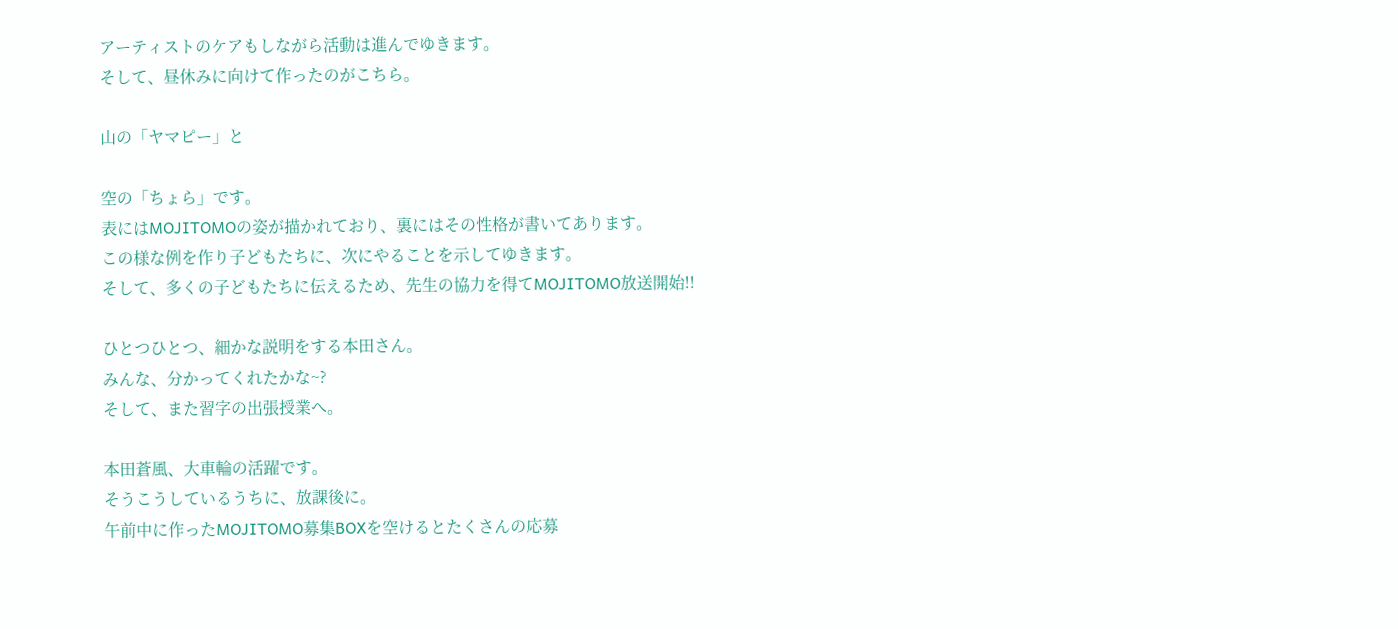アーティストのケアもしながら活動は進んでゆきます。
そして、昼休みに向けて作ったのがこちら。

山の「ヤマピー」と

空の「ちょら」です。
表にはMOJITOMOの姿が描かれており、裏にはその性格が書いてあります。
この様な例を作り子どもたちに、次にやることを示してゆきます。
そして、多くの子どもたちに伝えるため、先生の協力を得てMOJITOMO放送開始!!

ひとつひとつ、細かな説明をする本田さん。
みんな、分かってくれたかな~?
そして、また習字の出張授業へ。

本田蒼風、大車輪の活躍です。
そうこうしているうちに、放課後に。
午前中に作ったMOJITOMO募集BOXを空けるとたくさんの応募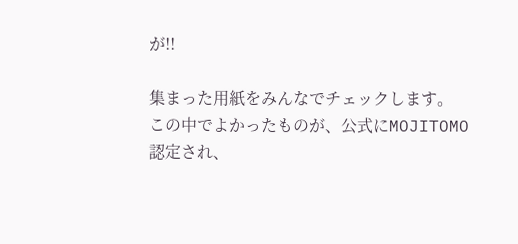が!!

集まった用紙をみんなでチェックします。
この中でよかったものが、公式にMOJITOMO認定され、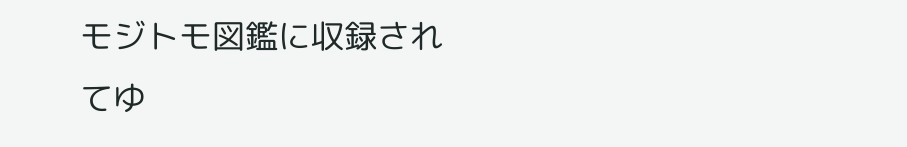モジトモ図鑑に収録されてゆ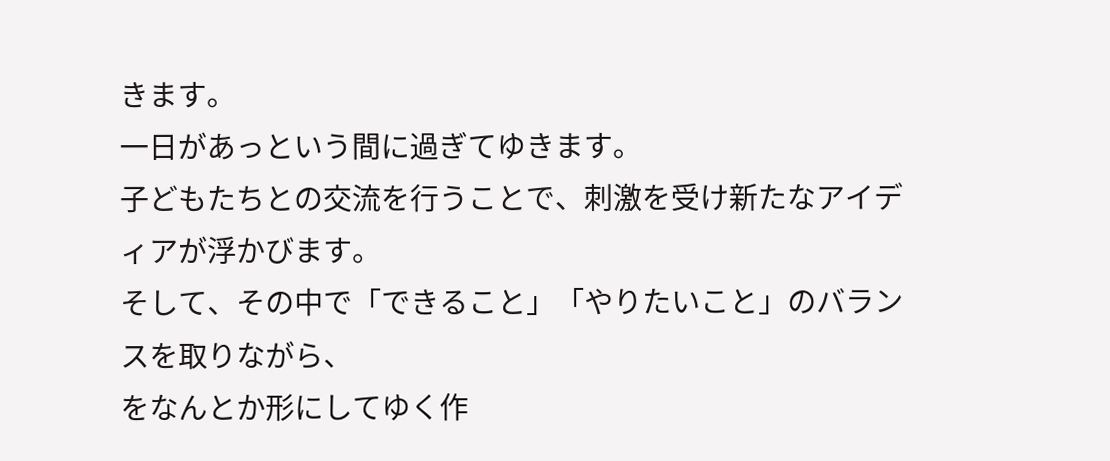きます。
一日があっという間に過ぎてゆきます。
子どもたちとの交流を行うことで、刺激を受け新たなアイディアが浮かびます。
そして、その中で「できること」「やりたいこと」のバランスを取りながら、
をなんとか形にしてゆく作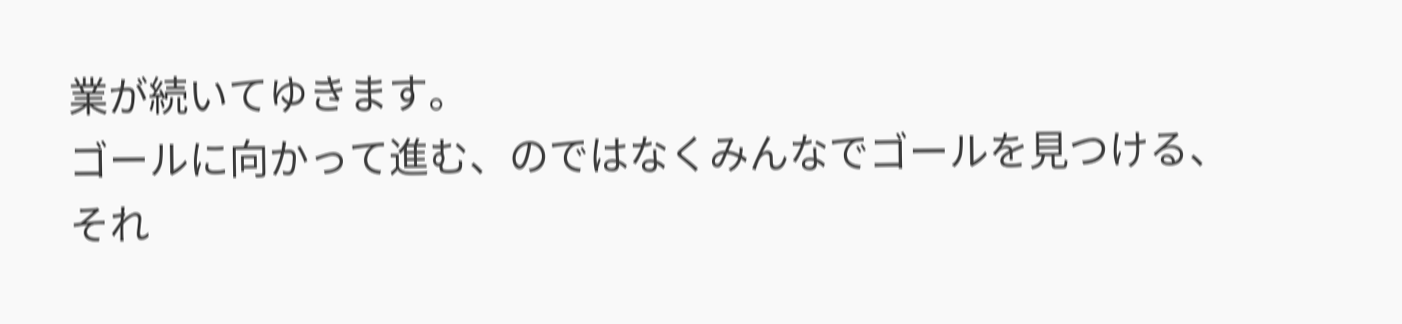業が続いてゆきます。
ゴールに向かって進む、のではなくみんなでゴールを見つける、
それ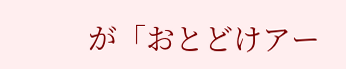が「おとどけアー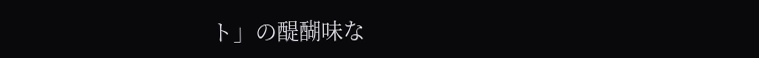ト」の醍醐味な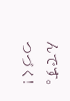んです。
つづく!